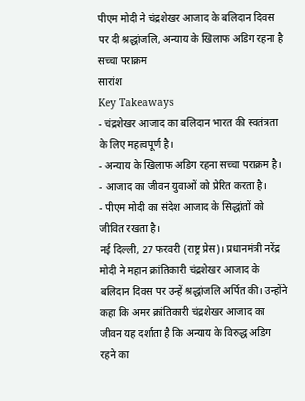पीएम मोदी ने चंद्रशेखर आजाद के बलिदान दिवस पर दी श्रद्धांजलि, अन्याय के खिलाफ अडिग रहना है सच्चा पराक्रम
सारांश
Key Takeaways
- चंद्रशेखर आजाद का बलिदान भारत की स्वतंत्रता के लिए महत्वपूर्ण है।
- अन्याय के खिलाफ अडिग रहना सच्चा पराक्रम है।
- आजाद का जीवन युवाओं को प्रेरित करता है।
- पीएम मोदी का संदेश आजाद के सिद्धांतों को जीवित रखता है।
नई दिल्ली, 27 फरवरी (राष्ट्र प्रेस)। प्रधानमंत्री नरेंद्र मोदी ने महान क्रांतिकारी चंद्रशेखर आजाद के बलिदान दिवस पर उन्हें श्रद्धांजलि अर्पित की। उन्होंने कहा कि अमर क्रांतिकारी चंद्रशेखर आजाद का जीवन यह दर्शाता है कि अन्याय के विरुद्ध अडिग रहने का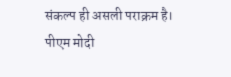संकल्प ही असली पराक्रम है।
पीएम मोदी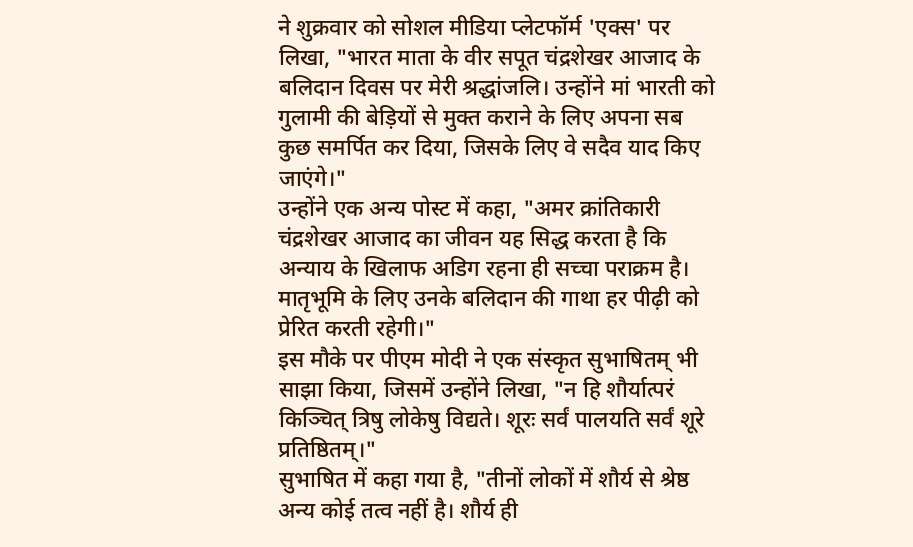ने शुक्रवार को सोशल मीडिया प्लेटफॉर्म 'एक्स' पर लिखा, "भारत माता के वीर सपूत चंद्रशेखर आजाद के बलिदान दिवस पर मेरी श्रद्धांजलि। उन्होंने मां भारती को गुलामी की बेड़ियों से मुक्त कराने के लिए अपना सब कुछ समर्पित कर दिया, जिसके लिए वे सदैव याद किए जाएंगे।"
उन्होंने एक अन्य पोस्ट में कहा, "अमर क्रांतिकारी चंद्रशेखर आजाद का जीवन यह सिद्ध करता है कि अन्याय के खिलाफ अडिग रहना ही सच्चा पराक्रम है। मातृभूमि के लिए उनके बलिदान की गाथा हर पीढ़ी को प्रेरित करती रहेगी।"
इस मौके पर पीएम मोदी ने एक संस्कृत सुभाषितम् भी साझा किया, जिसमें उन्होंने लिखा, "न हि शौर्यात्परं किञ्चित् त्रिषु लोकेषु विद्यते। शूरः सर्वं पालयति सर्वं शूरे प्रतिष्ठितम्।"
सुभाषित में कहा गया है, "तीनों लोकों में शौर्य से श्रेष्ठ अन्य कोई तत्व नहीं है। शौर्य ही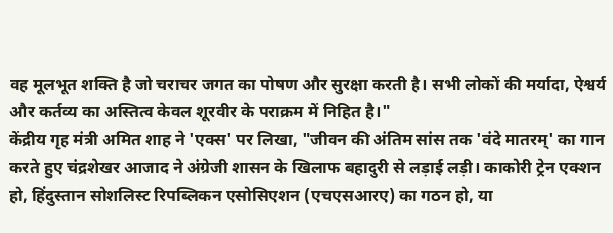वह मूलभूत शक्ति है जो चराचर जगत का पोषण और सुरक्षा करती है। सभी लोकों की मर्यादा, ऐश्वर्य और कर्तव्य का अस्तित्व केवल शूरवीर के पराक्रम में निहित है।"
केंद्रीय गृह मंत्री अमित शाह ने 'एक्स' पर लिखा, "जीवन की अंतिम सांस तक 'वंदे मातरम्' का गान करते हुए चंद्रशेखर आजाद ने अंग्रेजी शासन के खिलाफ बहादुरी से लड़ाई लड़ी। काकोरी ट्रेन एक्शन हो, हिंदुस्तान सोशलिस्ट रिपब्लिकन एसोसिएशन (एचएसआरए) का गठन हो, या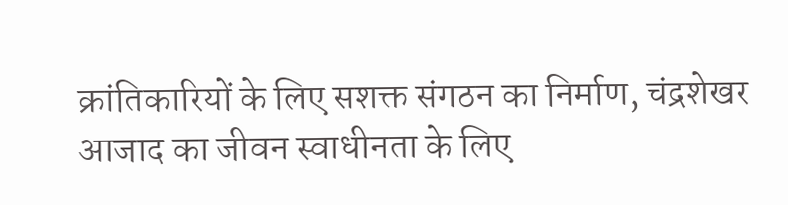क्रांतिकारियों के लिए सशक्त संगठन का निर्माण, चंद्रशेखर आजाद का जीवन स्वाधीनता के लिए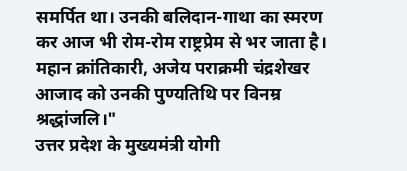समर्पित था। उनकी बलिदान-गाथा का स्मरण कर आज भी रोम-रोम राष्ट्रप्रेम से भर जाता है। महान क्रांतिकारी, अजेय पराक्रमी चंद्रशेखर आजाद को उनकी पुण्यतिथि पर विनम्र श्रद्धांजलि।"
उत्तर प्रदेश के मुख्यमंत्री योगी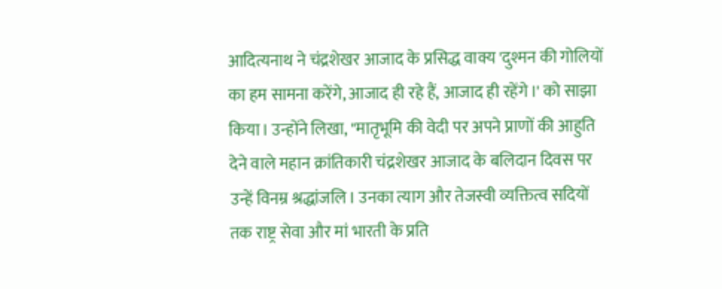आदित्यनाथ ने चंद्रशेखर आजाद के प्रसिद्ध वाक्य 'दुश्मन की गोलियों का हम सामना करेंगे, आजाद ही रहे हैं, आजाद ही रहेंगे।' को साझा किया। उन्होंने लिखा, "मातृभूमि की वेदी पर अपने प्राणों की आहुति देने वाले महान क्रांतिकारी चंद्रशेखर आजाद के बलिदान दिवस पर उन्हें विनम्र श्रद्धांजलि। उनका त्याग और तेजस्वी व्यक्तित्व सदियों तक राष्ट्र सेवा और मां भारती के प्रति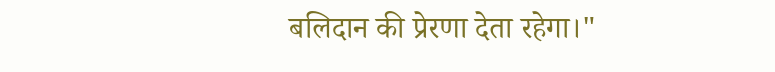बलिदान की प्रेरणा देता रहेगा।"